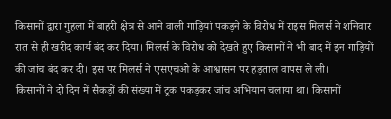किसानों द्वारा गुहला में बाहरी क्षेत्र से आने वाली गाड़ियां पकड़ने के विरोध में राइस मिलर्स ने शनिवार रात से ही खरीद कार्य बंद कर दिया। मिलर्स के विरोध को देखते हुए किसानों ने भी बाद में इन गाड़ियों की जांच बंद कर दी। इस पर मिलर्स ने एसएचओ के आश्वासन पर हड़ताल वापस ले ली।
किसानों ने दो दिन में सैकड़ों की संख्या में ट्रक पकड़कर जांच अभियान चलाया था। किसानों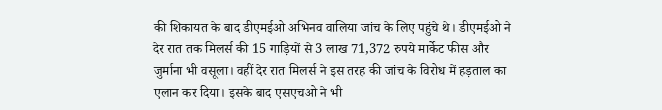की शिकायत के बाद डीएमईओ अभिनव वालिया जांच के लिए पहुंचे थे। डीएमईओ ने देर रात तक मिलर्स की 15 गाड़ियों से 3 लाख 71,372 रुपये मार्केट फीस और जुर्माना भी वसूला। वहीं देर रात मिलर्स ने इस तरह की जांच के विरोध में हड़ताल का एलान कर दिया। इसके बाद एसएचओ ने भी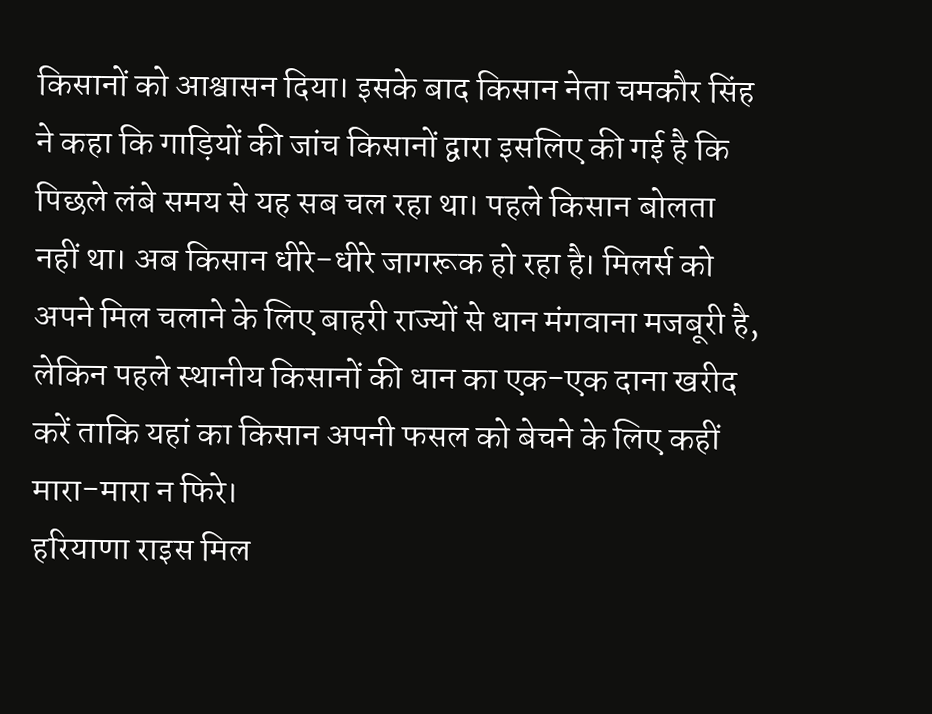किसानों को आश्वासन दिया। इसके बाद किसान नेता चमकौर सिंह ने कहा कि गाड़ियों की जांच किसानों द्वारा इसलिए की गई है कि पिछले लंबे समय से यह सब चल रहा था। पहले किसान बोलता नहीं था। अब किसान धीरे-धीरे जागरूक हो रहा है। मिलर्स को अपने मिल चलाने के लिए बाहरी राज्यों से धान मंगवाना मजबूरी है, लेकिन पहले स्थानीय किसानों की धान का एक-एक दाना खरीद करें ताकि यहां का किसान अपनी फसल को बेचने के लिए कहीं मारा-मारा न फिरे।
हरियाणा राइस मिल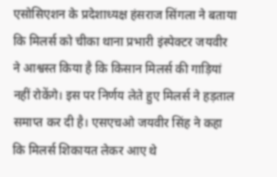एसोसिएशन के प्रदेशाध्यक्ष हंसराज सिंगला ने बताया कि मिलर्स को चीका थाना प्रभारी इंस्पेक्टर जयवीर ने आश्वस्त किया है कि किसान मिलर्स की गाड़ियां नहीं रोकेंगे। इस पर निर्णय लेते हुए मिलर्स ने हड़ताल समाप्त कर दी है। एसएचओ जयवीर सिंह ने कहा कि मिलर्स शिकायत लेकर आए थे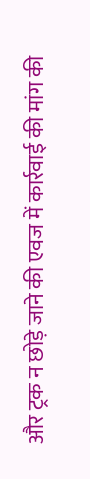और ट्रक न छोड़े जाने की एवज में कार्रवाई की मांग की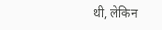थी, लेकिन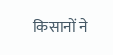किसानों ने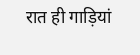रात ही गाड़ियां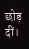छोड़ दीं।